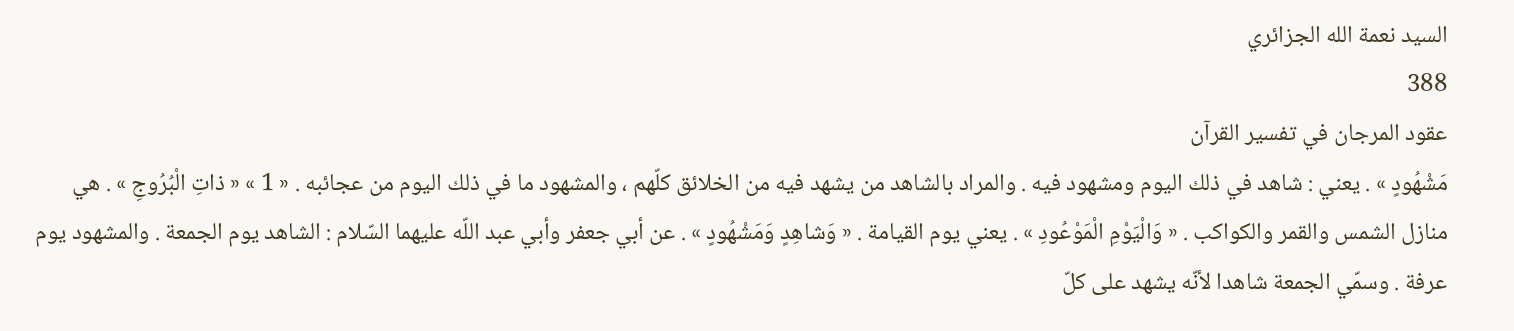السيد نعمة الله الجزائري
388
عقود المرجان في تفسير القرآن
مَشْهُودٍ » . يعني : شاهد في ذلك اليوم ومشهود فيه . والمراد بالشاهد من يشهد فيه من الخلائق كلّهم ، والمشهود ما في ذلك اليوم من عجائبه . « 1 » « ذاتِ الْبُرُوجِ » . هي منازل الشمس والقمر والكواكب . « وَالْيَوْمِ الْمَوْعُودِ » . يعني يوم القيامة . « وَشاهِدٍ وَمَشْهُودٍ » . عن أبي جعفر وأبي عبد اللّه عليهما السّلام : الشاهد يوم الجمعة . والمشهود يوم عرفة . وسمّي الجمعة شاهدا لأنّه يشهد على كلّ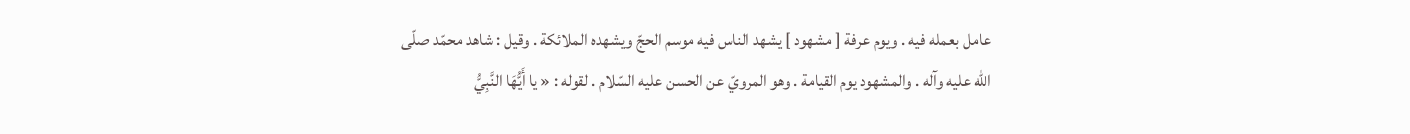عامل بعمله فيه . ويوم عرفة [ مشهود ] يشهد الناس فيه موسم الحجّ ويشهده الملائكة . وقيل : شاهد محمّد صلّى اللّه عليه وآله . والمشهود يوم القيامة . وهو المرويّ عن الحسن عليه السّلام . لقوله : « يا أَيُّهَا النَّبِيُّ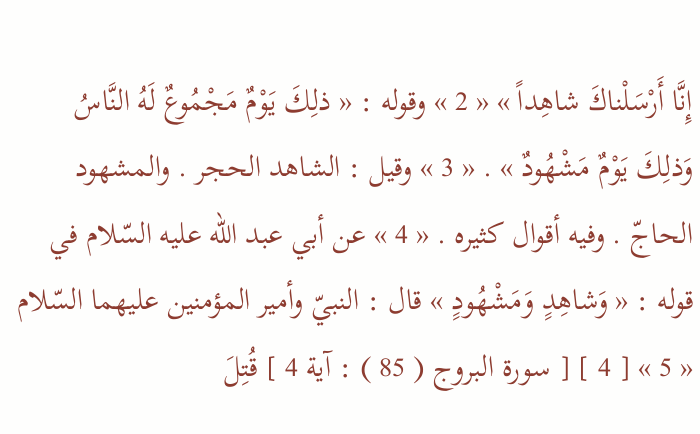إِنَّا أَرْسَلْناكَ شاهِداً » « 2 » وقوله : « ذلِكَ يَوْمٌ مَجْمُوعٌ لَهُ النَّاسُ وَذلِكَ يَوْمٌ مَشْهُودٌ » . « 3 » وقيل : الشاهد الحجر . والمشهود الحاجّ . وفيه أقوال كثيره . « 4 » عن أبي عبد اللّه عليه السّلام في قوله : « وَشاهِدٍ وَمَشْهُودٍ » قال : النبيّ وأمير المؤمنين عليهما السّلام « 5 » [ 4 ] [ سورة البروج ( 85 ) : آية 4 ] قُتِلَ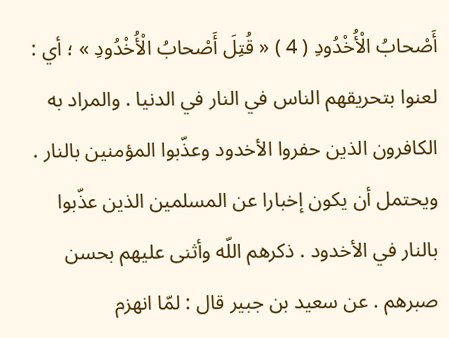أَصْحابُ الْأُخْدُودِ ( 4 ) « قُتِلَ أَصْحابُ الْأُخْدُودِ » ؛ أي : لعنوا بتحريقهم الناس في النار في الدنيا . والمراد به الكافرون الذين حفروا الأخدود وعذّبوا المؤمنين بالنار . ويحتمل أن يكون إخبارا عن المسلمين الذين عذّبوا بالنار في الأخدود . ذكرهم اللّه وأثنى عليهم بحسن صبرهم . عن سعيد بن جبير قال : لمّا انهزم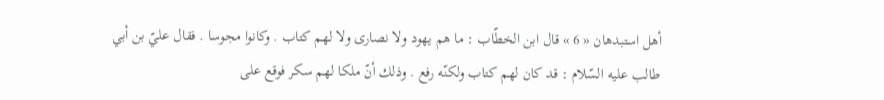أهل استبدهان « 6 » قال ابن الخطّاب : ما هم يهود ولا نصارى ولا لهم كتاب . وكانوا مجوسا . فقال عليّ بن أبي طالب عليه السّلام : قد كان لهم كتاب ولكنّه رفع . وذلك أنّ ملكا لهم سكر فوقع على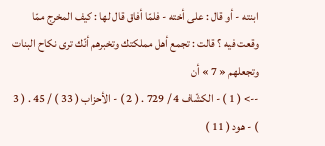ابنته - أو قال : على أخته - فلمّا أفاق قال لها : كيف المخرج ممّا وقعت فيه ؟ قالت : تجمع أهل مملكتك وتخبرهم أنّك ترى نكاح البنات وتجعلهم « 7 » أن
--> ( 1 ) - الكشّاف 4 / 729 . ( 2 ) - الأحزاب ( 33 ) / 45 . ( 3 ) - هود ( 11 )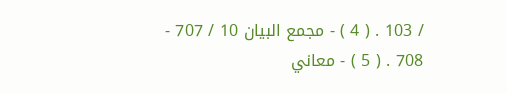/ 103 . ( 4 ) - مجمع البيان 10 / 707 - 708 . ( 5 ) - معاني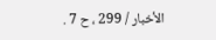الأخبار / 299 ، ح 7 .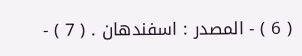( 6 ) - المصدر : اسفندهان . ( 7 ) -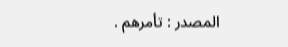المصدر : تأمرهم .